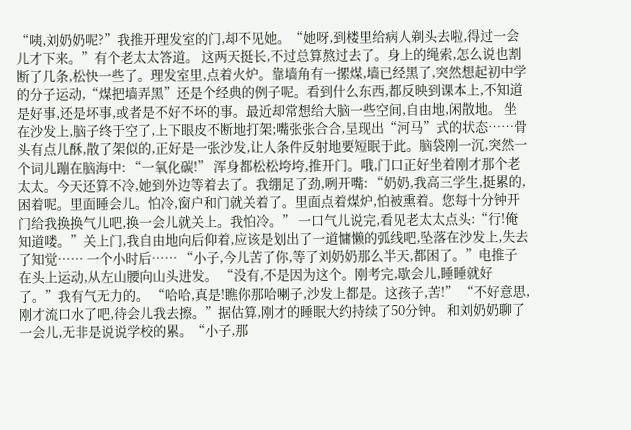“咦,刘奶奶呢?”我推开理发室的门,却不见她。“她呀,到楼里给病人剃头去啦,得过一会儿才下来。”有个老太太答道。 这两天挺长,不过总算熬过去了。身上的绳索,怎么说也割断了几条,松快一些了。理发室里,点着火炉。靠墙角有一摞煤,墙已经黑了,突然想起初中学的分子运动,“煤把墙弄黑”还是个经典的例子呢。看到什么东西,都反映到课本上,不知道是好事,还是坏事,或者是不好不坏的事。最近却常想给大脑一些空间,自由地,闲散地。 坐在沙发上,脑子终于空了,上下眼皮不断地打架;嘴张张合合,呈现出“河马”式的状态……骨头有点儿酥,散了架似的,正好是一张沙发,让人条件反射地要短眠于此。脑袋刚一沉,突然一个词儿蹦在脑海中: “一氧化碳!” 浑身都松松垮垮,推开门。哦,门口正好坐着刚才那个老太太。今天还算不冷,她到外边等着去了。我绷足了劲,咧开嘴: “奶奶,我高三学生,挺累的,困着呢。里面睡会儿。怕冷,窗户和门就关着了。里面点着煤炉,怕被熏着。您每十分钟开门给我换换气儿吧,换一会儿就关上。我怕冷。” 一口气儿说完,看见老太太点头:“行!俺知道喽。”关上门,我自由地向后仰着,应该是划出了一道慵懒的弧线吧,坠落在沙发上,失去了知觉…… 一个小时后…… “小子,今儿苦了你,等了刘奶奶那么半天,都困了。”电推子在头上运动,从左山腰向山头进发。 “没有,不是因为这个。刚考完,歇会儿,睡睡就好了。”我有气无力的。 “哈哈,真是!瞧你那哈喇子,沙发上都是。这孩子,苦!” “不好意思,刚才流口水了吧,待会儿我去擦。”据估算,刚才的睡眠大约持续了50分钟。 和刘奶奶聊了一会儿,无非是说说学校的累。“小子,那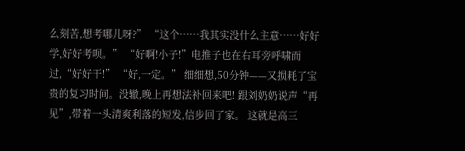么刻苦,想考哪儿呀?” “这个……我其实没什么主意……好好学,好好考呗。” “好啊!小子!”电推子也在右耳旁呼啸而过,“好好干!” “好,一定。” 细细想,50分钟——又损耗了宝贵的复习时间。没辙,晚上再想法补回来吧! 跟刘奶奶说声“再见”,带着一头清爽利落的短发,信步回了家。 这就是高三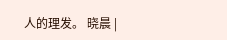人的理发。 晓晨 |